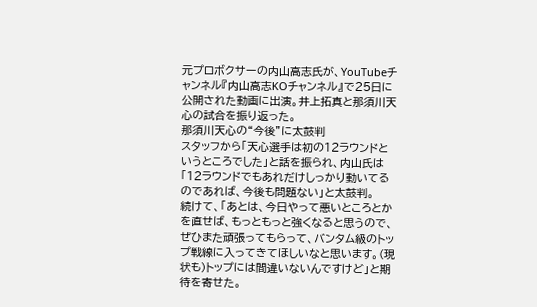元プロボクサーの内山高志氏が、YouTubeチャンネル『内山高志KOチャンネル』で25日に公開された動画に出演。井上拓真と那須川天心の試合を振り返った。
那須川天心の“今後”に太鼓判
スタッフから「天心選手は初の12ラウンドというところでした」と話を振られ、内山氏は「12ラウンドでもあれだけしっかり動いてるのであれば、今後も問題ない」と太鼓判。
続けて、「あとは、今日やって悪いところとかを直せば、もっともっと強くなると思うので、ぜひまた頑張ってもらって、バンタム級のトップ戦線に入ってきてほしいなと思います。(現状も)トップには間違いないんですけど」と期待を寄せた。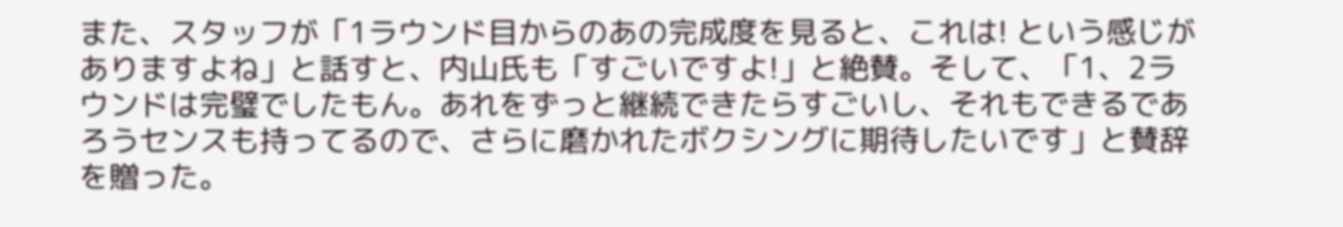また、スタッフが「1ラウンド目からのあの完成度を見ると、これは! という感じがありますよね」と話すと、内山氏も「すごいですよ!」と絶賛。そして、「1、2ラウンドは完璧でしたもん。あれをずっと継続できたらすごいし、それもできるであろうセンスも持ってるので、さらに磨かれたボクシングに期待したいです」と賛辞を贈った。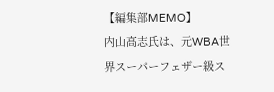【編集部MEMO】
内山高志氏は、元WBA世界スーパーフェザー級ス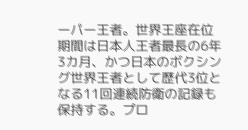ーパー王者。世界王座在位期間は日本人王者最長の6年3カ月、かつ日本のボクシング世界王者として歴代3位となる11回連続防衛の記録も保持する。プロ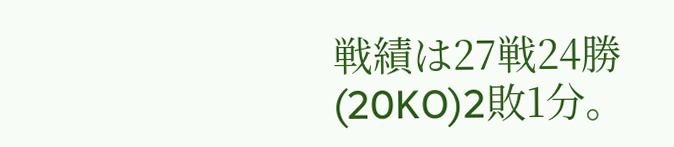戦績は27戦24勝(20KO)2敗1分。